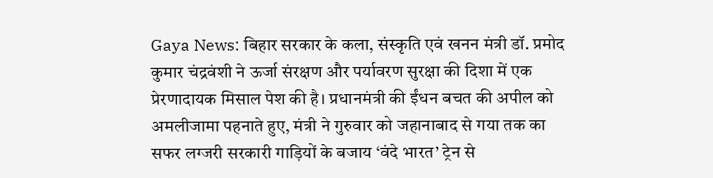Gaya News: बिहार सरकार के कला, संस्कृति एवं खनन मंत्री डॉ. प्रमोद कुमार चंद्रवंशी ने ऊर्जा संरक्षण और पर्यावरण सुरक्षा की दिशा में एक प्रेरणादायक मिसाल पेश की है। प्रधानमंत्री की ईंधन बचत की अपील को अमलीजामा पहनाते हुए, मंत्री ने गुरुवार को जहानाबाद से गया तक का सफर लग्जरी सरकारी गाड़ियों के बजाय ‘वंदे भारत’ ट्रेन से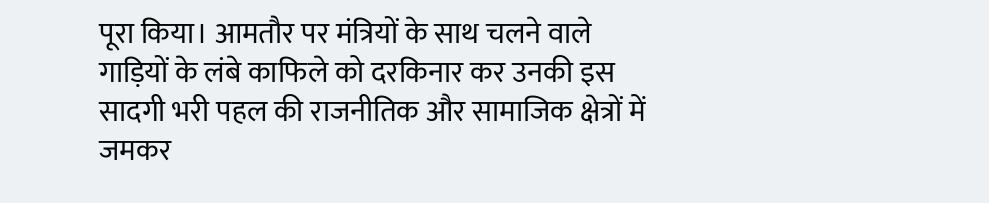पूरा किया। आमतौर पर मंत्रियों के साथ चलने वाले गाड़ियों के लंबे काफिले को दरकिनार कर उनकी इस सादगी भरी पहल की राजनीतिक और सामाजिक क्षेत्रों में जमकर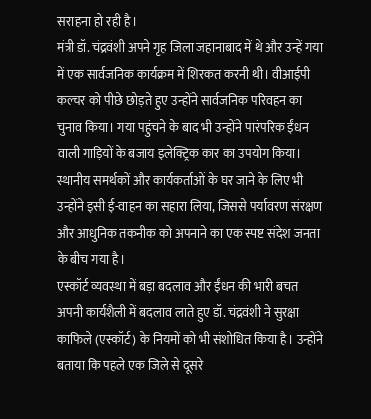सराहना हो रही है।
मंत्री डॉ. चंद्रवंशी अपने गृह जिला जहानाबाद में थे और उन्हें गया में एक सार्वजनिक कार्यक्रम में शिरकत करनी थी। वीआईपी कल्चर को पीछे छोड़ते हुए उन्होंने सार्वजनिक परिवहन का चुनाव किया। गया पहुंचने के बाद भी उन्होंने पारंपरिक ईंधन वाली गाड़ियों के बजाय इलेक्ट्रिक कार का उपयोग किया। स्थानीय समर्थकों और कार्यकर्ताओं के घर जाने के लिए भी उन्होंने इसी ई-वाहन का सहारा लिया, जिससे पर्यावरण संरक्षण और आधुनिक तकनीक को अपनाने का एक स्पष्ट संदेश जनता के बीच गया है।
एस्कॉर्ट व्यवस्था में बड़ा बदलाव और ईंधन की भारी बचत
अपनी कार्यशैली में बदलाव लाते हुए डॉ. चंद्रवंशी ने सुरक्षा काफिले (एस्कॉर्ट) के नियमों को भी संशोधित किया है। उन्होंने बताया कि पहले एक जिले से दूसरे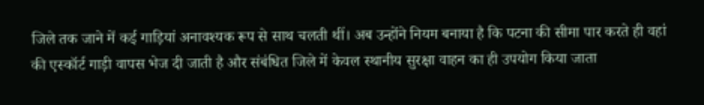जिले तक जाने में कई गाड़ियां अनावश्यक रूप से साथ चलती थीं। अब उन्होंने नियम बनाया है कि पटना की सीमा पार करते ही वहां की एस्कॉर्ट गाड़ी वापस भेज दी जाती है और संबंधित जिले में केवल स्थानीय सुरक्षा वाहन का ही उपयोग किया जाता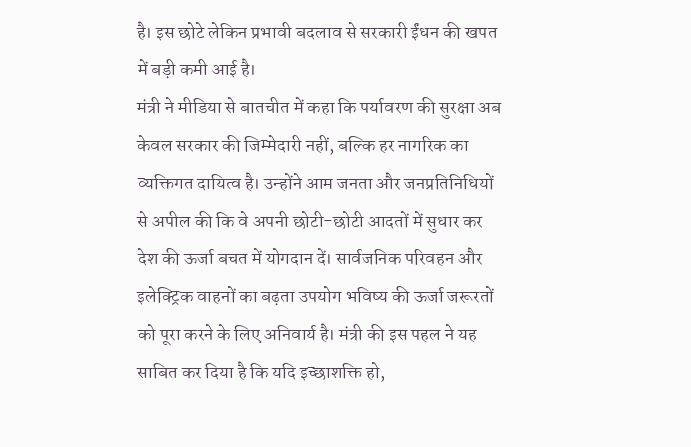है। इस छोटे लेकिन प्रभावी बदलाव से सरकारी ईंधन की खपत में बड़ी कमी आई है।
मंत्री ने मीडिया से बातचीत में कहा कि पर्यावरण की सुरक्षा अब केवल सरकार की जिम्मेदारी नहीं, बल्कि हर नागरिक का व्यक्तिगत दायित्व है। उन्होंने आम जनता और जनप्रतिनिधियों से अपील की कि वे अपनी छोटी-छोटी आदतों में सुधार कर देश की ऊर्जा बचत में योगदान दें। सार्वजनिक परिवहन और इलेक्ट्रिक वाहनों का बढ़ता उपयोग भविष्य की ऊर्जा जरूरतों को पूरा करने के लिए अनिवार्य है। मंत्री की इस पहल ने यह साबित कर दिया है कि यदि इच्छाशक्ति हो,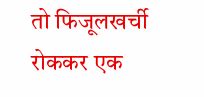तो फिजूलखर्ची रोककर एक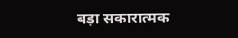बड़ा सकारात्मक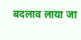बदलाव लाया जा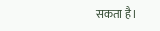सकता है।